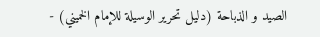الصيد و الذباحة (دليل تحرير الوسيلة للإمام الخميني) -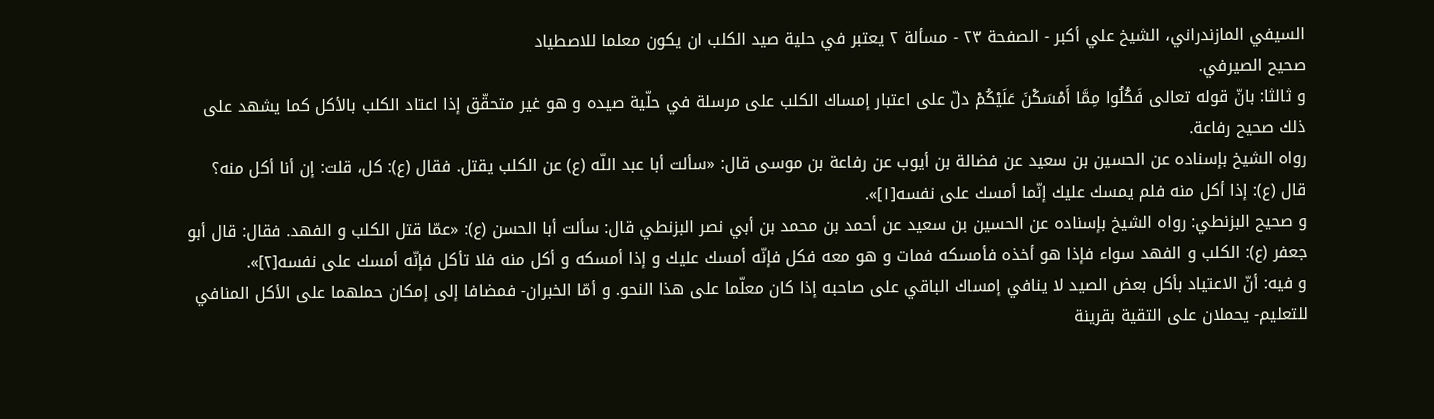السيفي المازندراني، الشيخ علي أكبر - الصفحة ٢٣ - مسألة ٢ يعتبر في حلية صيد الكلب ان يكون معلما للاصطياد
صحيح الصيرفي.
و ثالثا: بانّ قوله تعالى فَكُلُوا مِمَّا أَمْسَكْنَ عَلَيْكُمْ دلّ على اعتبار إمساك الكلب على مرسلة في حلّية صيده و هو غير متحقّق إذا اعتاد الكلب بالأكل كما يشهد على ذلك صحيح رفاعة.
رواه الشيخ بإسناده عن الحسين بن سعيد عن فضالة بن أيوب عن رفاعة بن موسى قال: «سألت أبا عبد اللّه (ع) عن الكلب يقتل. فقال (ع): كل، قلت: إن أنا أكل منه؟ قال (ع): إذا أكل منه فلم يمسك عليك إنّما أمسك على نفسه[١]».
و صحيح البزنطي: رواه الشيخ بإسناده عن الحسين بن سعيد عن أحمد بن محمد بن أبي نصر البزنطي قال: سألت أبا الحسن (ع): «عمّا قتل الكلب و الفهد. فقال: قال أبو جعفر (ع): الكلب و الفهد سواء فإذا هو أخذه فأمسكه فمات و هو معه فكل فإنّه أمسك عليك و إذا أمسكه و أكل منه فلا تأكل فإنّه أمسك على نفسه[٢]».
و فيه: أنّ الاعتياد بأكل بعض الصيد لا ينافي إمساك الباقي على صاحبه إذا كان معلّما على هذا النحو. و أمّا الخبران- فمضافا إلى إمكان حملهما على الأكل المنافي للتعليم- يحملان على التقية بقرينة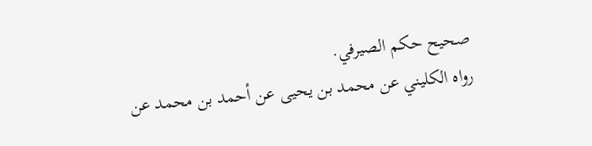صحيح حكم الصيرفي.
رواه الكليني عن محمد بن يحيى عن أحمد بن محمد عن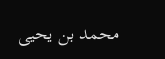محمد بن يحيى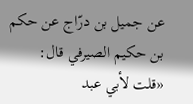عن جميل بن درّاج عن حكم بن حكيم الصيرفي قال: «قلت لأبي عبد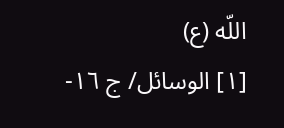اللّه (ع)
[١] الوسائل/ ج ١٦-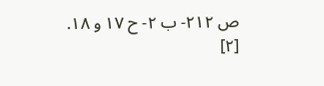ص ٢١٢- ب ٢- ح ١٧ و ١٨.
[٢]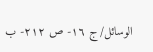الوسائل/ ج ١٦- ص ٢١٢- ب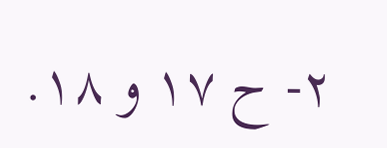٢- ح ١٧ و ١٨.